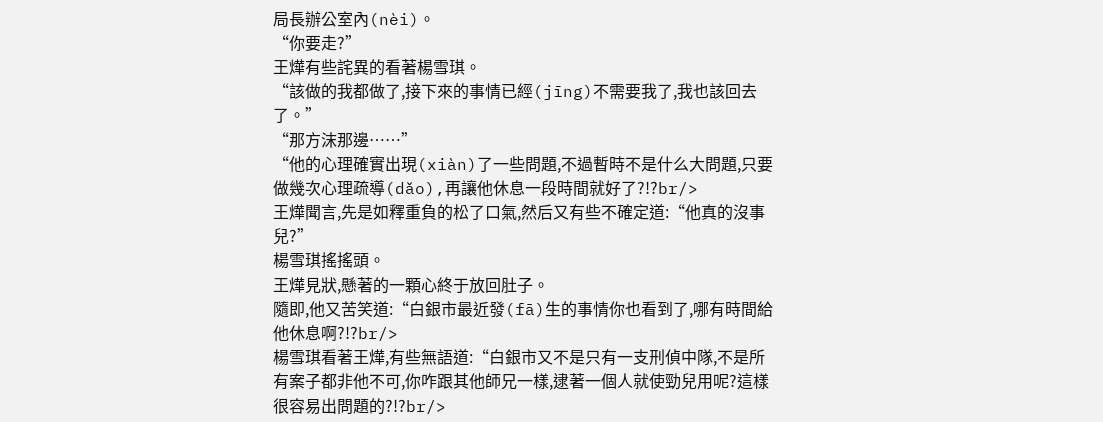局長辦公室內(nèi)。
“你要走?”
王燁有些詫異的看著楊雪琪。
“該做的我都做了,接下來的事情已經(jīng)不需要我了,我也該回去了。”
“那方沫那邊……”
“他的心理確實出現(xiàn)了一些問題,不過暫時不是什么大問題,只要做幾次心理疏導(dǎo),再讓他休息一段時間就好了?!?br/>
王燁聞言,先是如釋重負的松了口氣,然后又有些不確定道:“他真的沒事兒?”
楊雪琪搖搖頭。
王燁見狀,懸著的一顆心終于放回肚子。
隨即,他又苦笑道:“白銀市最近發(fā)生的事情你也看到了,哪有時間給他休息啊?!?br/>
楊雪琪看著王燁,有些無語道:“白銀市又不是只有一支刑偵中隊,不是所有案子都非他不可,你咋跟其他師兄一樣,逮著一個人就使勁兒用呢?這樣很容易出問題的?!?br/>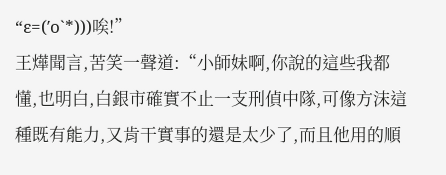“ε=(′ο`*)))唉!”
王燁聞言,苦笑一聲道:“小師妹啊,你說的這些我都懂,也明白,白銀市確實不止一支刑偵中隊,可像方沫這種既有能力,又肯干實事的還是太少了,而且他用的順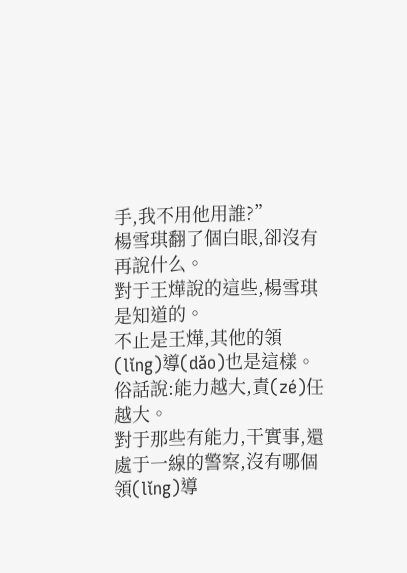手,我不用他用誰?”
楊雪琪翻了個白眼,卻沒有再說什么。
對于王燁說的這些,楊雪琪是知道的。
不止是王燁,其他的領(lǐng)導(dǎo)也是這樣。
俗話說:能力越大,責(zé)任越大。
對于那些有能力,干實事,還處于一線的警察,沒有哪個領(lǐng)導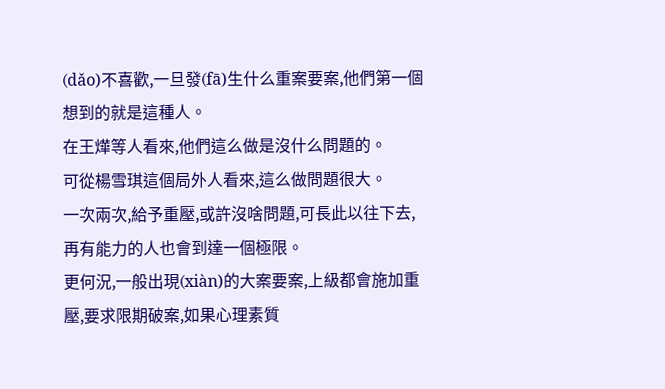(dǎo)不喜歡,一旦發(fā)生什么重案要案,他們第一個想到的就是這種人。
在王燁等人看來,他們這么做是沒什么問題的。
可從楊雪琪這個局外人看來,這么做問題很大。
一次兩次,給予重壓,或許沒啥問題,可長此以往下去,再有能力的人也會到達一個極限。
更何況,一般出現(xiàn)的大案要案,上級都會施加重壓,要求限期破案,如果心理素質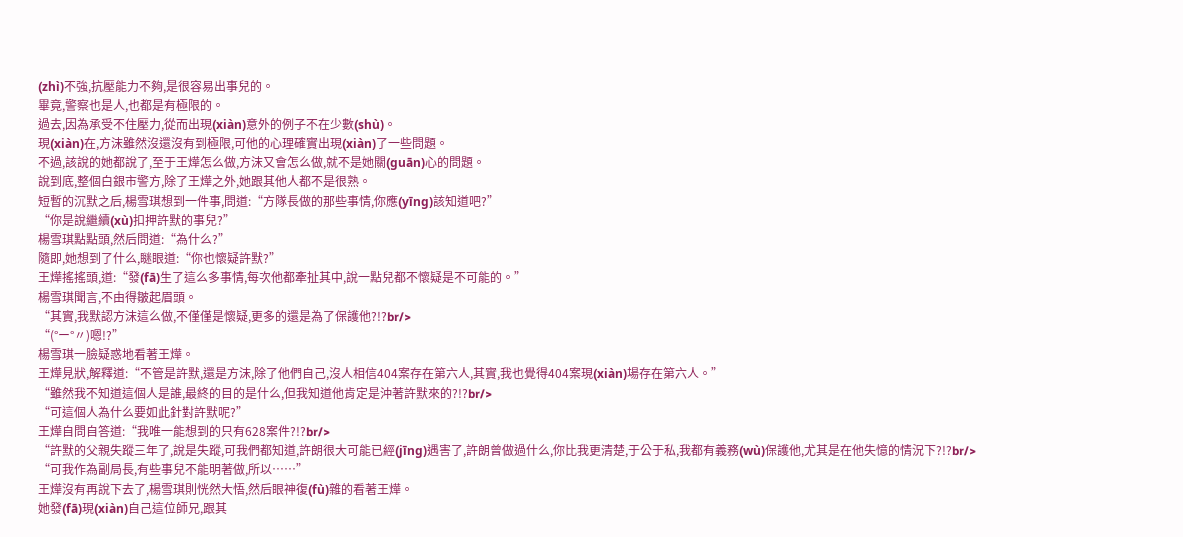(zhì)不強,抗壓能力不夠,是很容易出事兒的。
畢竟,警察也是人,也都是有極限的。
過去,因為承受不住壓力,從而出現(xiàn)意外的例子不在少數(shù)。
現(xiàn)在,方沫雖然沒還沒有到極限,可他的心理確實出現(xiàn)了一些問題。
不過,該說的她都說了,至于王燁怎么做,方沫又會怎么做,就不是她關(guān)心的問題。
說到底,整個白銀市警方,除了王燁之外,她跟其他人都不是很熟。
短暫的沉默之后,楊雪琪想到一件事,問道:“方隊長做的那些事情,你應(yīng)該知道吧?”
“你是說繼續(xù)扣押許默的事兒?”
楊雪琪點點頭,然后問道:“為什么?”
隨即,她想到了什么,瞇眼道:“你也懷疑許默?”
王燁搖搖頭,道:“發(fā)生了這么多事情,每次他都牽扯其中,說一點兒都不懷疑是不可能的。”
楊雪琪聞言,不由得皺起眉頭。
“其實,我默認方沫這么做,不僅僅是懷疑,更多的還是為了保護他?!?br/>
“(°ー°〃)嗯!?”
楊雪琪一臉疑惑地看著王燁。
王燁見狀,解釋道:“不管是許默,還是方沫,除了他們自己,沒人相信404案存在第六人,其實,我也覺得404案現(xiàn)場存在第六人。”
“雖然我不知道這個人是誰,最終的目的是什么,但我知道他肯定是沖著許默來的?!?br/>
“可這個人為什么要如此針對許默呢?”
王燁自問自答道:“我唯一能想到的只有628案件?!?br/>
“許默的父親失蹤三年了,說是失蹤,可我們都知道,許朗很大可能已經(jīng)遇害了,許朗曾做過什么,你比我更清楚,于公于私,我都有義務(wù)保護他,尤其是在他失憶的情況下?!?br/>
“可我作為副局長,有些事兒不能明著做,所以……”
王燁沒有再說下去了,楊雪琪則恍然大悟,然后眼神復(fù)雜的看著王燁。
她發(fā)現(xiàn)自己這位師兄,跟其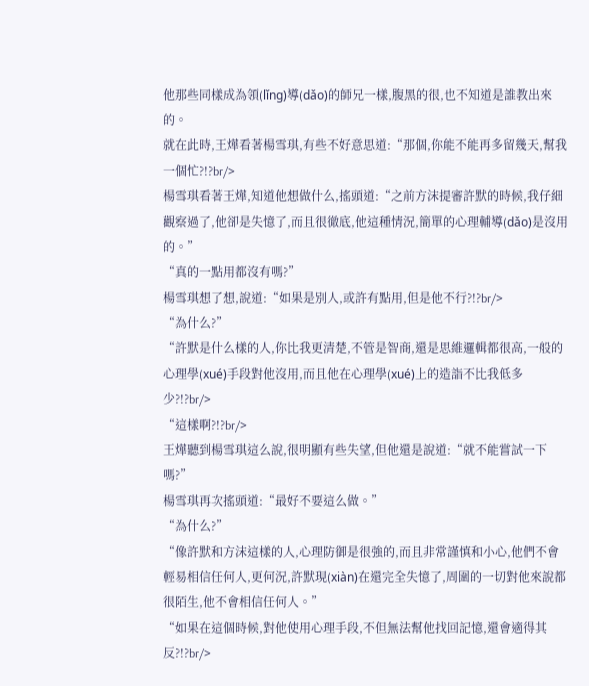他那些同樣成為領(lǐng)導(dǎo)的師兄一樣,腹黑的很,也不知道是誰教出來的。
就在此時,王燁看著楊雪琪,有些不好意思道:“那個,你能不能再多留幾天,幫我一個忙?!?br/>
楊雪琪看著王燁,知道他想做什么,搖頭道:“之前方沫提審許默的時候,我仔細觀察過了,他卻是失憶了,而且很徹底,他這種情況,簡單的心理輔導(dǎo)是沒用的。”
“真的一點用都沒有嗎?”
楊雪琪想了想,說道:“如果是別人,或許有點用,但是他不行?!?br/>
“為什么?”
“許默是什么樣的人,你比我更清楚,不管是智商,還是思維邏輯都很高,一般的心理學(xué)手段對他沒用,而且他在心理學(xué)上的造詣不比我低多少?!?br/>
“這樣啊?!?br/>
王燁聽到楊雪琪這么說,很明顯有些失望,但他還是說道:“就不能嘗試一下嗎?”
楊雪琪再次搖頭道:“最好不要這么做。”
“為什么?”
“像許默和方沫這樣的人,心理防御是很強的,而且非常謹慎和小心,他們不會輕易相信任何人,更何況,許默現(xiàn)在還完全失憶了,周圍的一切對他來說都很陌生,他不會相信任何人。”
“如果在這個時候,對他使用心理手段,不但無法幫他找回記憶,還會適得其反?!?br/>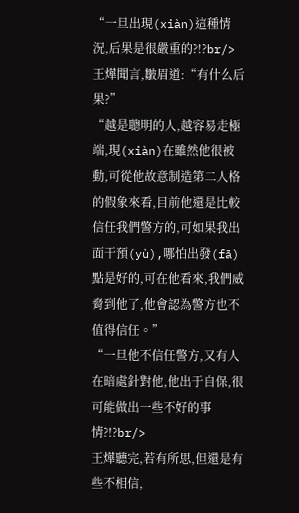“一旦出現(xiàn)這種情況,后果是很嚴重的?!?br/>
王燁聞言,皺眉道:“有什么后果?”
“越是聰明的人,越容易走極端,現(xiàn)在雖然他很被動,可從他故意制造第二人格的假象來看,目前他還是比較信任我們警方的,可如果我出面干預(yù),哪怕出發(fā)點是好的,可在他看來,我們威脅到他了,他會認為警方也不值得信任。”
“一旦他不信任警方,又有人在暗處針對他,他出于自保,很可能做出一些不好的事情?!?br/>
王燁聽完,若有所思,但還是有些不相信,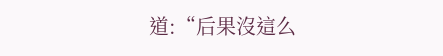道:“后果沒這么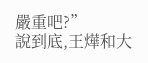嚴重吧?”
說到底,王燁和大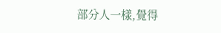部分人一樣,覺得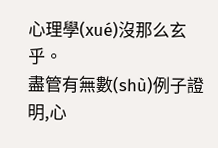心理學(xué)沒那么玄乎。
盡管有無數(shù)例子證明,心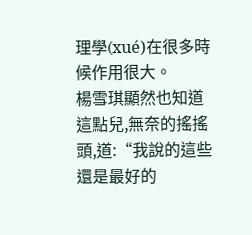理學(xué)在很多時候作用很大。
楊雪琪顯然也知道這點兒,無奈的搖搖頭,道:“我說的這些還是最好的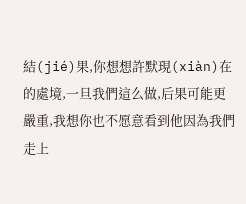結(jié)果,你想想許默現(xiàn)在的處境,一旦我們這么做,后果可能更嚴重,我想你也不愿意看到他因為我們走上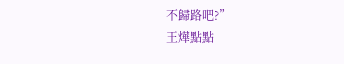不歸路吧?”
王燁點點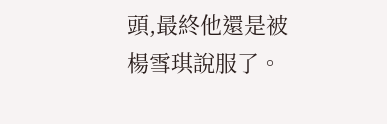頭,最終他還是被楊雪琪說服了。